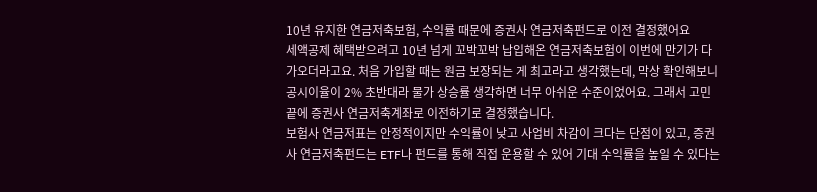10년 유지한 연금저축보험, 수익률 때문에 증권사 연금저축펀드로 이전 결정했어요
세액공제 혜택받으려고 10년 넘게 꼬박꼬박 납입해온 연금저축보험이 이번에 만기가 다가오더라고요. 처음 가입할 때는 원금 보장되는 게 최고라고 생각했는데, 막상 확인해보니 공시이율이 2% 초반대라 물가 상승률 생각하면 너무 아쉬운 수준이었어요. 그래서 고민 끝에 증권사 연금저축계좌로 이전하기로 결정했습니다.
보험사 연금저표는 안정적이지만 수익률이 낮고 사업비 차감이 크다는 단점이 있고, 증권사 연금저축펀드는 ETF나 펀드를 통해 직접 운용할 수 있어 기대 수익률을 높일 수 있다는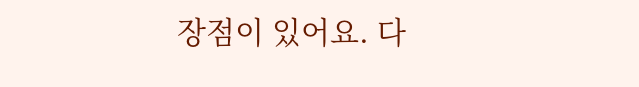장점이 있어요. 다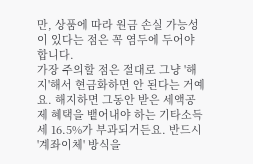만, 상품에 따라 원금 손실 가능성이 있다는 점은 꼭 염두에 두어야 합니다.
가장 주의할 점은 절대로 그냥 '해지'해서 현금화하면 안 된다는 거예요. 해지하면 그동안 받은 세액공제 혜택을 뱉어내야 하는 기타소득세 16.5%가 부과되거든요. 반드시 '계좌이체' 방식을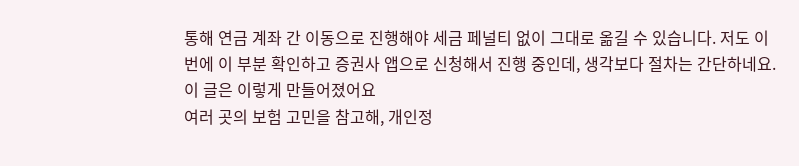통해 연금 계좌 간 이동으로 진행해야 세금 페널티 없이 그대로 옮길 수 있습니다. 저도 이번에 이 부분 확인하고 증권사 앱으로 신청해서 진행 중인데, 생각보다 절차는 간단하네요.
이 글은 이렇게 만들어졌어요
여러 곳의 보험 고민을 참고해, 개인정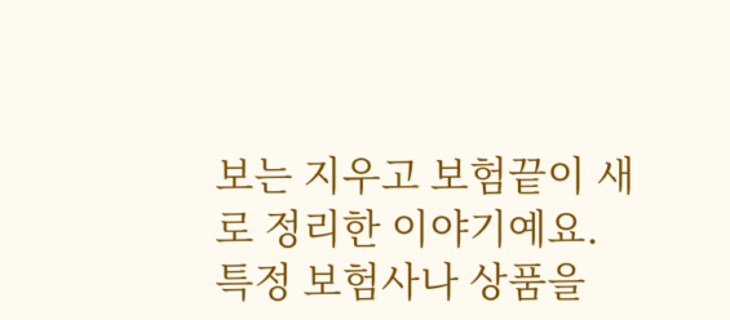보는 지우고 보험끝이 새로 정리한 이야기예요.
특정 보험사나 상품을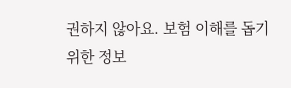권하지 않아요. 보험 이해를 돕기 위한 정보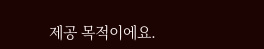제공 목적이에요.